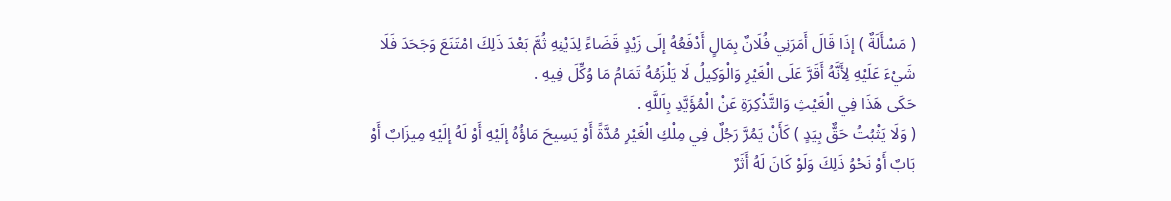( مَسْأَلَةٌ ) إذَا قَالَ أَمَرَنِي فُلَانٌ بِمَالٍ أَدْفَعُهُ إلَى زَيْدٍ قَضَاءً لِدَيْنِهِ ثُمَّ بَعْدَ ذَلِكَ امْتَنَعَ وَجَحَدَ فَلَا شَيْءَ عَلَيْهِ لِأَنَّهُ أَقَرَّ عَلَى الْغَيْرِ وَالْوَكِيلُ لَا يَلْزَمُهُ تَمَامُ مَا وُكِّلَ فِيهِ .
حَكَى هَذَا فِي الْغَيْثِ وَالتَّذْكِرَةِ عَنْ الْمُؤَيَّدِ بِاَللَّهِ .
( وَلَا يَثْبُتُ حَقٌّ بِيَدٍ ) كَأَنْ يَمُرَّ رَجُلٌ فِي مِلْكِ الْغَيْرِ مُدَّةً أَوْ يَسِيحَ مَاؤُهُ إلَيْهِ أَوْ لَهُ إلَيْهِ مِيزَابٌ أَوْ بَابٌ أَوْ نَحْوُ ذَلِكَ وَلَوْ كَانَ لَهُ أَثَرٌ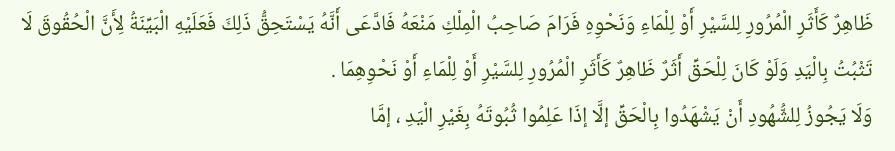ظَاهِرٌ كَأَثَرِ الْمُرُورِ لِلسَّيْرِ أَوْ لِلْمَاءِ وَنَحْوِهِ فَرَامَ صَاحِبُ الْمِلْكِ مَنْعَهُ فَادَّعَى أَنَّهُ يَسْتَحِقُّ ذَلِكَ فَعَلَيْهِ الْبَيِّنَةُ لِأَنَّ الْحُقُوقَ لَا تَثْبُتُ بِالْيَدِ وَلَوْ كَانَ لِلْحَقِّ أَثَرٌ ظَاهِرٌ كَأَثَرِ الْمُرُورِ لِلسَّيْرِ أَوْ لِلْمَاءِ أَوْ نَحْوِهِمَا .
وَلَا يَجُوزُ لِلشُّهُودِ أَنْ يَشْهَدُوا بِالْحَقِّ إلَّا إذَا عَلِمُوا ثُبُوتَهُ بِغَيْرِ الْيَدِ ، إمَّا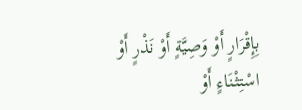بِإِقْرَارٍ أَوْ وَصِيَّةٍ أَوْ نَذْرٍ أَوْ اسْتِثْنَاءٍ أَوْ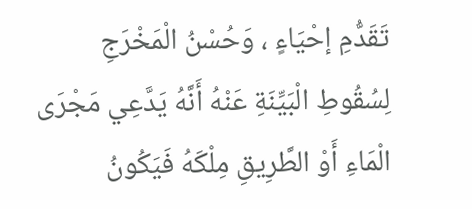تَقَدُّمِ إحْيَاءٍ ، وَحُسْنُ الْمَخْرَجِ لِسُقُوطِ الْبَيِّنَةِ عَنْهُ أَنَّهُ يَدَّعِي مَجْرَى الْمَاءِ أَوْ الطَّرِيقِ مِلْكَهُ فَيَكُونُ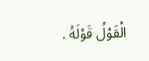الْقَوْلُ قَوْلَهُ .